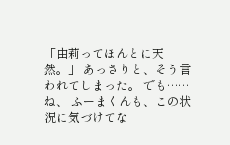「由莉ってほんとに天然。」 あっさりと、そう言われてしまった。 でも……ね、 ふーまくんも、この状況に気づけてな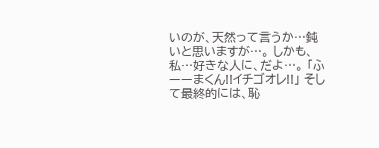いのが、天然って言うか…鈍いと思いますが…。 しかも、私…好きな人に、だよ…。 「ふーーまくん!!イチゴオレ!!」 そして最終的には、恥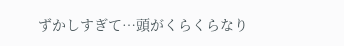ずかしすぎて…頭がくらくらなり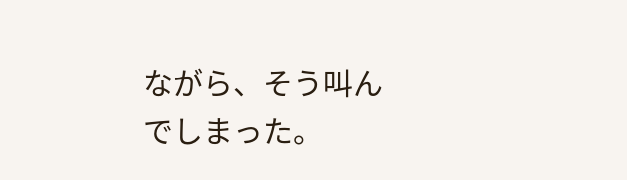ながら、そう叫んでしまった。